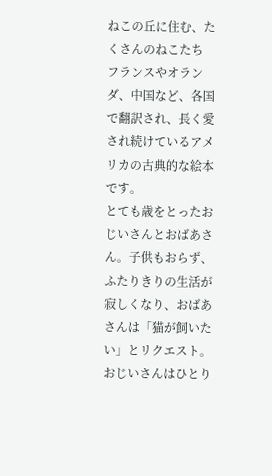ねこの丘に住む、たくさんのねこたち
フランスやオランダ、中国など、各国で翻訳され、長く愛され続けているアメリカの古典的な絵本です。
とても歳をとったおじいさんとおばあさん。子供もおらず、ふたりきりの生活が寂しくなり、おばあさんは「猫が飼いたい」とリクエスト。おじいさんはひとり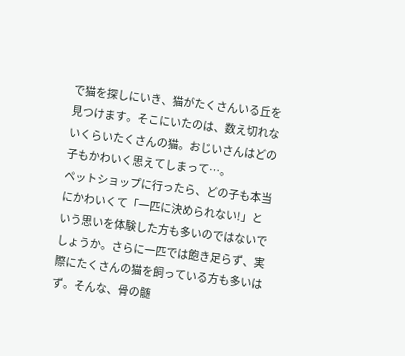で猫を探しにいき、猫がたくさんいる丘を見つけます。そこにいたのは、数え切れないくらいたくさんの猫。おじいさんはどの子もかわいく思えてしまって…。
ペットショップに行ったら、どの子も本当にかわいくて「一匹に決められない!」という思いを体験した方も多いのではないでしょうか。さらに一匹では飽き足らず、実際にたくさんの猫を飼っている方も多いはず。そんな、骨の髄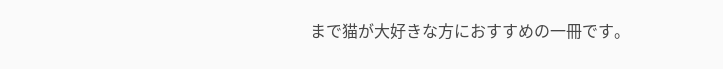まで猫が大好きな方におすすめの一冊です。